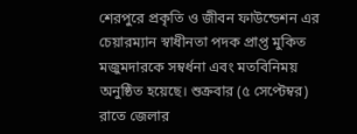শেরপুরে প্রকৃতি ও জীবন ফাউন্ডেশন এর চেয়ারম্যান স্বাধীনতা পদক প্রাপ্ত মুকিত মজুমদারকে সম্বর্ধনা এবং মতবিনিময় অনুষ্ঠিত হয়েছে। শুক্রবার (৫ সেপ্টেম্বর) রাতে জেলার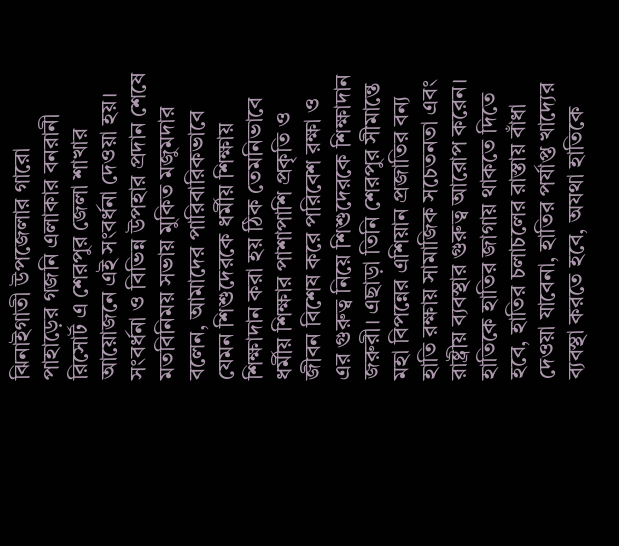ঝিনাইগাতী উপজেলার গারো পাহাড়ের গজনি এলাকার বনরানী রিসোর্ট এ শেরপুর জেলা শাখার আয়োজনে এই সংবর্ধনা দেওয়া হয়। সংবর্ধনা ও বিভিন্ন উপহার প্রদান শেষে মতবিনিময় সভায় মুকিত মজুমদার বলেন, আমাদের পারিবারিকভাবে যেমন শিশুদেরকে ধর্মীয় শিক্ষায় শিক্ষাদান করা হয় ঠিক তেমনিভাবে ধর্মীয় শিক্ষার পাশাপাশি প্রকৃতি ও জীবন বিশেষ করে পরিবেশ রক্ষা ও এর গুরুত্ব নিয়ে শিশুদেরকে শিক্ষাদান জরুরী। এছাড়া তিনি শেরপুর সীমান্তে মহা বিপন্নের এশিয়ান প্রজাতির বন্য হাতি রক্ষায় সামাজিক সচেতনতা এবং রাষ্ট্রীয় ব্যবস্থার গুরুত্ব আরোপ করেন। হাতিকে হাতির জাগায় থাকতে দিতে হবে, হাতির চলাচলের রাস্তায় বাঁধা দেওয়া যাবেনা, হাতির পর্যাপ্ত খাদ্যের ব্যবস্থা করতে হবে, অযথা হাতিকে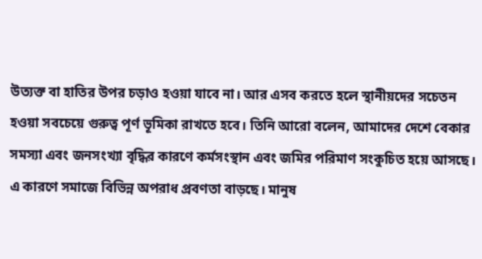উত্যক্ত বা হাতির উপর চড়াও হওয়া যাবে না। আর এসব করতে হলে স্থানীয়দের সচেতন হওয়া সবচেয়ে গুরুত্ব পূর্ণ ভূমিকা রাখতে হবে। তিনি আরো বলেন, আমাদের দেশে বেকার সমস্যা এবং জনসংখ্যা বৃদ্ধির কারণে কর্মসংস্থান এবং জমির পরিমাণ সংকুচিত হয়ে আসছে। এ কারণে সমাজে বিভিন্ন অপরাধ প্রবণতা বাড়ছে। মানুষ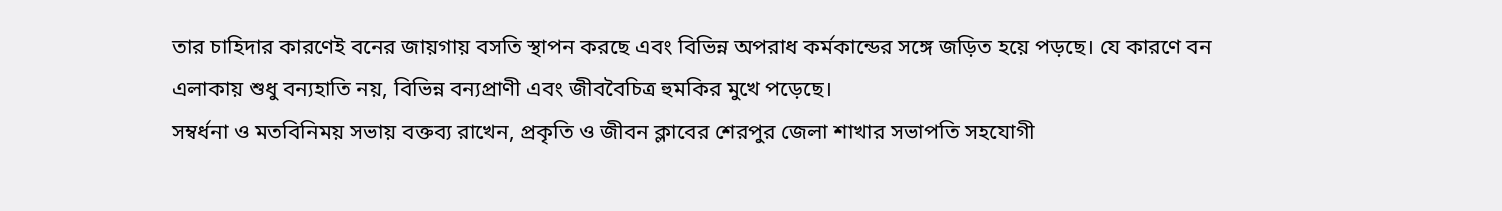তার চাহিদার কারণেই বনের জায়গায় বসতি স্থাপন করছে এবং বিভিন্ন অপরাধ কর্মকান্ডের সঙ্গে জড়িত হয়ে পড়ছে। যে কারণে বন এলাকায় শুধু বন্যহাতি নয়, বিভিন্ন বন্যপ্রাণী এবং জীববৈচিত্র হুমকির মুখে পড়েছে।
সম্বর্ধনা ও মতবিনিময় সভায় বক্তব্য রাখেন, প্রকৃতি ও জীবন ক্লাবের শেরপুর জেলা শাখার সভাপতি সহযোগী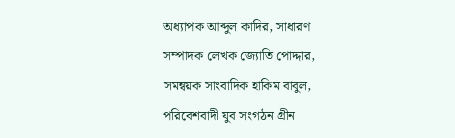অধ্যাপক আব্দুল কাদির, সাধারণ সম্পাদক লেখক জ্যোতি পোদ্দার, সমন্বয়ক সাংবাদিক হাকিম বাবুল, পরিবেশবাদী যুব সংগঠন গ্রীন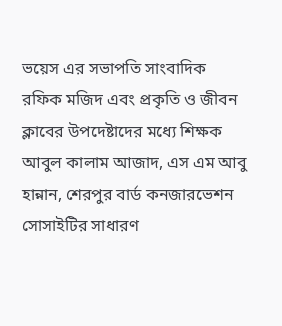ভয়েস এর সভাপতি সাংবাদিক রফিক মজিদ এবং প্রকৃতি ও জীবন ক্লাবের উপদেষ্টাদের মধ্যে শিক্ষক আবুল কালাম আজাদ, এস এম আবু হান্নান, শেরপুর বার্ড কনজারভেশন সোসাইটির সাধারণ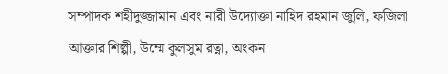সম্পাদক শহীদুজ্জামান এবং নারী উদ্যোক্তা নাহিদ রহমান জুলি, ফজিলা আক্তার শিল্পী, উম্মে কুলসুম রত্না, অংকন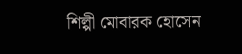শিল্পী মোবারক হোসেন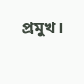প্রমুখ।